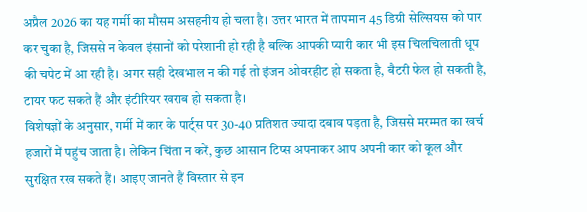अप्रैल 2026 का यह गर्मी का मौसम असहनीय हो चला है। उत्तर भारत में तापमान 45 डिग्री सेल्सियस को पार कर चुका है, जिससे न केवल इंसानों को परेशानी हो रही है बल्कि आपकी प्यारी कार भी इस चिलचिलाती धूप की चपेट में आ रही है। अगर सही देखभाल न की गई तो इंजन ओवरहीट हो सकता है, बैटरी फेल हो सकती है, टायर फट सकते हैं और इंटीरियर खराब हो सकता है।
विशेषज्ञों के अनुसार, गर्मी में कार के पार्ट्स पर 30-40 प्रतिशत ज्यादा दबाव पड़ता है, जिससे मरम्मत का खर्च हजारों में पहुंच जाता है। लेकिन चिंता न करें, कुछ आसान टिप्स अपनाकर आप अपनी कार को कूल और सुरक्षित रख सकते हैं। आइए जानते हैं विस्तार से इन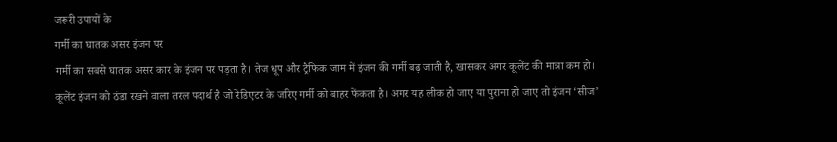जरूरी उपायों के
गर्मी का घातक असर इंजन पर
गर्मी का सबसे घातक असर कार के इंजन पर पड़ता है। तेज धूप और ट्रैफिक जाम में इंजन की गर्मी बढ़ जाती है, खासकर अगर कूलेंट की मात्रा कम हो। कूलेंट इंजन को ठंडा रखने वाला तरल पदार्थ है जो रेडिएटर के जरिए गर्मी को बाहर फेंकता है। अगर यह लीक हो जाए या पुराना हो जाए तो इंजन ‘सीज’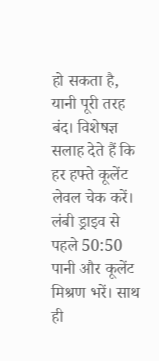हो सकता है, यानी पूरी तरह बंद। विशेषज्ञ सलाह देते हैं कि हर हफ्ते कूलेंट लेवल चेक करें।
लंबी ड्राइव से पहले 50:50 पानी और कूलेंट मिश्रण भरें। साथ ही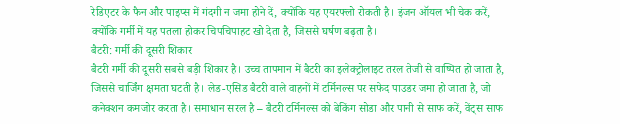रेडिएटर के फैन और पाइप्स में गंदगी न जमा होने दें, क्योंकि यह एयरफ्लो रोकती है। इंजन ऑयल भी चेक करें, क्योंकि गर्मी में यह पतला होकर चिपचिपाहट खो देता है, जिससे घर्षण बढ़ता है।
बैटरी: गर्मी की दूसरी शिकार
बैटरी गर्मी की दूसरी सबसे बड़ी शिकार है। उच्च तापमान में बैटरी का इलेक्ट्रोलाइट तरल तेजी से वाष्पित हो जाता है, जिससे चार्जिंग क्षमता घटती है। लेड-एसिड बैटरी वाले वाहनों में टर्मिनल्स पर सफेद पाउडर जमा हो जाता है, जो कनेक्शन कमजोर करता है। समाधान सरल है – बैटरी टर्मिनल्स को बेकिंग सोडा और पानी से साफ करें, वेंट्स साफ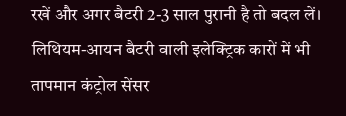रखें और अगर बैटरी 2-3 साल पुरानी है तो बदल लें। लिथियम-आयन बैटरी वाली इलेक्ट्रिक कारों में भी तापमान कंट्रोल सेंसर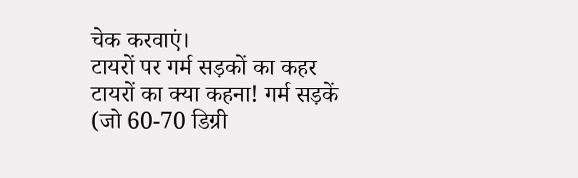चेक करवाएं।
टायरों पर गर्म सड़कों का कहर
टायरों का क्या कहना! गर्म सड़कें (जो 60-70 डिग्री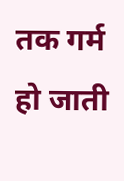तक गर्म हो जाती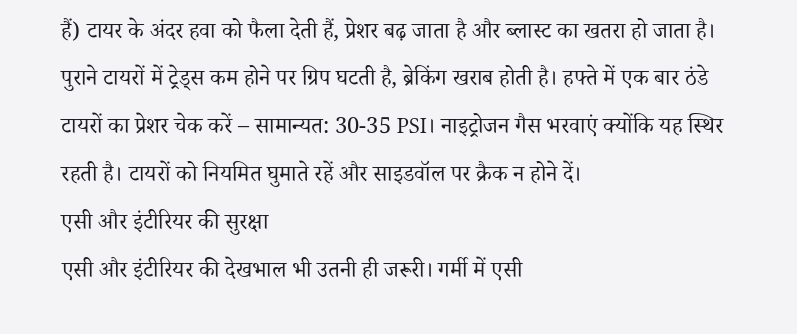हैं) टायर के अंदर हवा को फैला देती हैं, प्रेशर बढ़ जाता है और ब्लास्ट का खतरा हो जाता है। पुराने टायरों में ट्रेड्स कम होने पर ग्रिप घटती है, ब्रेकिंग खराब होती है। हफ्ते में एक बार ठंडे टायरों का प्रेशर चेक करें – सामान्यत: 30-35 PSI। नाइट्रोजन गैस भरवाएं क्योंकि यह स्थिर रहती है। टायरों को नियमित घुमाते रहें और साइडवॉल पर क्रैक न होने दें।
एसी और इंटीरियर की सुरक्षा
एसी और इंटीरियर की देखभाल भी उतनी ही जरूरी। गर्मी में एसी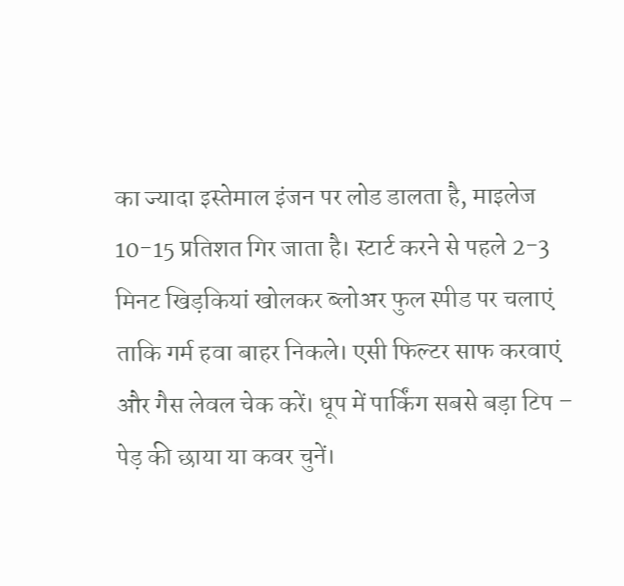का ज्यादा इस्तेमाल इंजन पर लोड डालता है, माइलेज 10-15 प्रतिशत गिर जाता है। स्टार्ट करने से पहले 2-3 मिनट खिड़कियां खोलकर ब्लोअर फुल स्पीड पर चलाएं ताकि गर्म हवा बाहर निकले। एसी फिल्टर साफ करवाएं और गैस लेवल चेक करें। धूप में पार्किंग सबसे बड़ा टिप – पेड़ की छाया या कवर चुनें।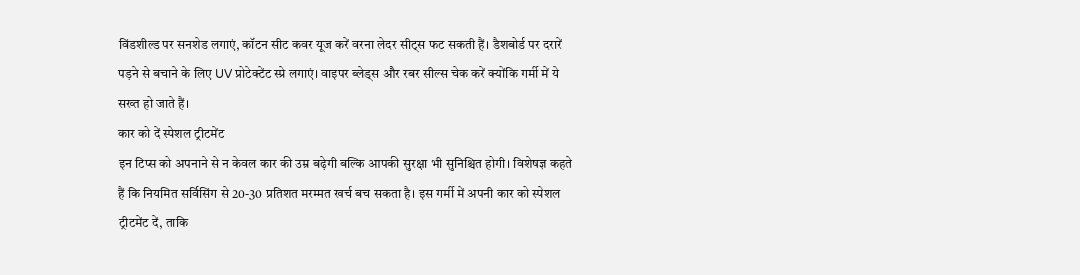विंडशील्ड पर सनशेड लगाएं, कॉटन सीट कवर यूज करें वरना लेदर सीट्स फट सकती हैं। डैशबोर्ड पर दरारें पड़ने से बचाने के लिए UV प्रोटेक्टेंट स्प्रे लगाएं। वाइपर ब्लेड्स और रबर सील्स चेक करें क्योंकि गर्मी में ये सख्त हो जाते हैं।
कार को दें स्पेशल ट्रीटमेंट
इन टिप्स को अपनाने से न केवल कार की उम्र बढ़ेगी बल्कि आपकी सुरक्षा भी सुनिश्चित होगी। विशेषज्ञ कहते हैं कि नियमित सर्विसिंग से 20-30 प्रतिशत मरम्मत खर्च बच सकता है। इस गर्मी में अपनी कार को स्पेशल ट्रीटमेंट दें, ताकि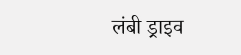लंबी ड्राइव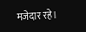मजेदार रहे।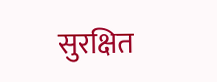सुरक्षित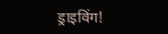ड्राइविंग!